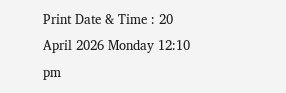Print Date & Time : 20 April 2026 Monday 12:10 pm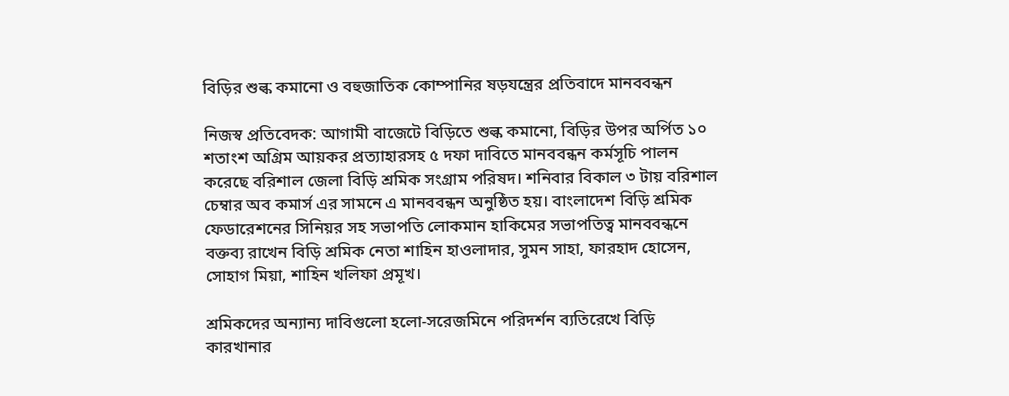বিড়ির শুল্ক কমানো ও বহুজাতিক কোম্পানির ষড়যন্ত্রের প্রতিবাদে মানববন্ধন

নিজস্ব প্রতিবেদক: আগামী বাজেটে বিড়িতে শুল্ক কমানো, বিড়ির উপর অর্পিত ১০ শতাংশ অগ্রিম আয়কর প্রত্যাহারসহ ৫ দফা দাবিতে মানববন্ধন কর্মসূচি পালন করেছে বরিশাল জেলা বিড়ি শ্রমিক সংগ্রাম পরিষদ। শনিবার বিকাল ৩ টায় বরিশাল চেম্বার অব কমার্স এর সামনে এ মানববন্ধন অনুষ্ঠিত হয়। বাংলাদেশ বিড়ি শ্রমিক ফেডারেশনের সিনিয়র সহ সভাপতি লোকমান হাকিমের সভাপতিত্ব মানববন্ধনে বক্তব্য রাখেন বিড়ি শ্রমিক নেতা শাহিন হাওলাদার, সুমন সাহা, ফারহাদ হোসেন, সোহাগ মিয়া, শাহিন খলিফা প্রমূখ।

শ্রমিকদের অন্যান্য দাবিগুলো হলো-সরেজমিনে পরিদর্শন ব্যতিরেখে বিড়ি কারখানার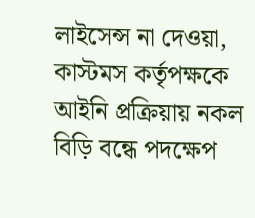লাইসেন্স না দেওয়া, কাস্টমস কর্তৃপক্ষকে আইনি প্রক্রিয়ায় নকল বিড়ি বন্ধে পদক্ষেপ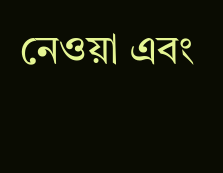নেওয়া এবং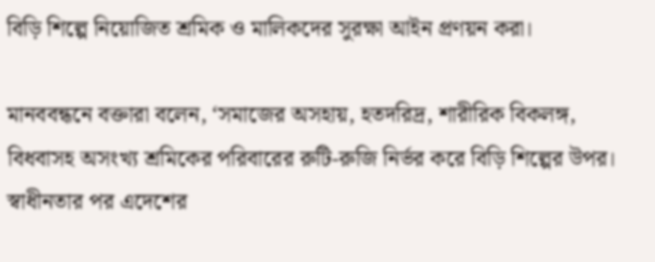বিড়ি শিল্পে নিয়োজিত শ্রমিক ও মালিকদের সুরক্ষা আইন প্রণয়ন করা।

মানববন্ধনে বক্তারা বলেন, ‘সমাজের অসহায়, হতদরিদ্র, শারীরিক বিকলঙ্গ, বিধবাসহ অসংখ্য শ্রমিকের পরিবারের রুটি-রুজি নির্ভর করে বিড়ি শিল্পের উপর। স্বাধীনতার পর এদেশের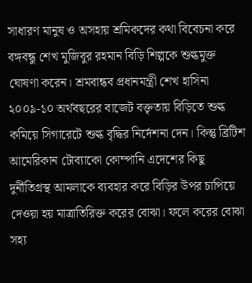সাধারণ মানুষ ও অসহায় শ্রমিকদের কথা বিবেচনা করে বঙ্গবন্ধু শেখ মুজিবুর রহমান বিড়ি শিল্পকে শুল্কমুক্ত ঘোষণা করেন। শ্রমবান্ধব প্রধানমন্ত্রী শেখ হাসিনা ২০০৯-১০ অর্থবছরের বাজেট বক্তৃতায় বিড়িতে শুল্ক কমিয়ে সিগারেটে শুল্ক বৃদ্ধির নির্দেশনা দেন। কিন্তু ব্রিটিশ আমেরিকান টোব্যাকো কোম্পানি এদেশের কিছু দুর্নীতিগ্রস্থ আমলাকে ব্যবহার করে বিড়ির উপর চাপিয়ে দেওয়া হয় মাত্রাতিরিক্ত করের বোঝা। ফলে করের বোঝা সহ্য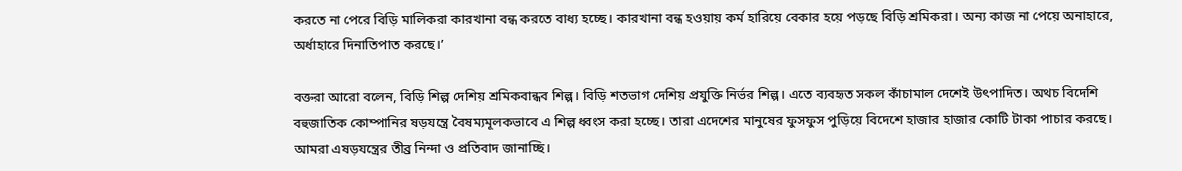করতে না পেরে বিড়ি মালিকরা কারখানা বন্ধ করতে বাধ্য হচ্ছে। কারখানা বন্ধ হওয়ায় কর্ম হারিয়ে বেকার হয়ে পড়ছে বিড়ি শ্রমিকরা। অন্য কাজ না পেয়ে অনাহারে, অর্ধাহারে দিনাতিপাত করছে।’

বক্তরা আরো বলেন, বিড়ি শিল্প দেশিয় শ্রমিকবান্ধব শিল্প। বিড়ি শতভাগ দেশিয় প্রযুক্তি নির্ভর শিল্প। এতে ব্যবহৃত সকল কাঁচামাল দেশেই উৎপাদিত। অথচ বিদেশি বহুজাতিক কোম্পানির ষড়যন্ত্রে বৈষম্যমূলকভাবে এ শিল্প ধ্বংস করা হচ্ছে। তারা এদেশের মানুষের ফুসফুস পুড়িয়ে বিদেশে হাজার হাজার কোটি টাকা পাচার করছে। আমরা এষড়যন্ত্রের তীব্র নিন্দা ও প্রতিবাদ জানাচ্ছি।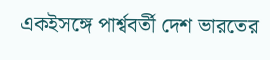একইসঙ্গে পার্শ্ববর্তী দেশ ভারতের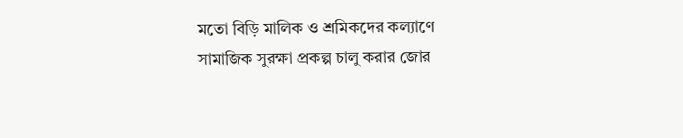মতো বিড়ি মালিক ও শ্রমিকদের কল্যাণে সামাজিক সুরক্ষা প্রকল্প চালু করার জোর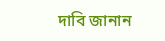দাবি জানান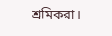শ্রমিকরা।